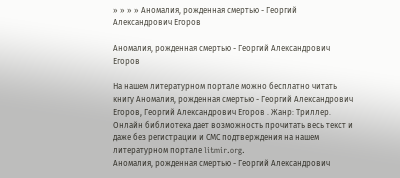» » » » Аномалия, рожденная смертью - Георгий Александрович Егоров

Аномалия, рожденная смертью - Георгий Александрович Егоров

На нашем литературном портале можно бесплатно читать книгу Аномалия, рожденная смертью - Георгий Александрович Егоров, Георгий Александрович Егоров . Жанр: Триллер. Онлайн библиотека дает возможность прочитать весь текст и даже без регистрации и СМС подтверждения на нашем литературном портале litmir.org.
Аномалия, рожденная смертью - Георгий Александрович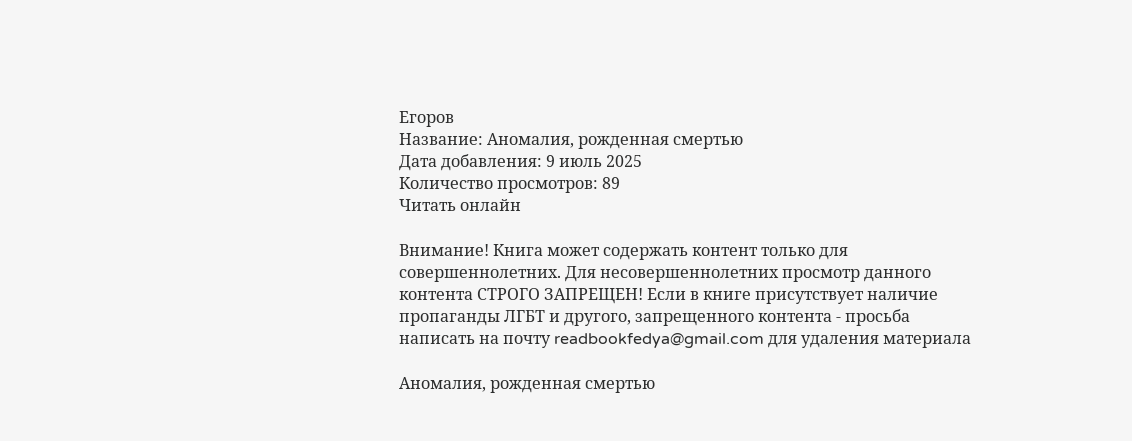Егоров
Название: Аномалия, рожденная смертью
Дата добавления: 9 июль 2025
Количество просмотров: 89
Читать онлайн

Внимание! Книга может содержать контент только для совершеннолетних. Для несовершеннолетних просмотр данного контента СТРОГО ЗАПРЕЩЕН! Если в книге присутствует наличие пропаганды ЛГБТ и другого, запрещенного контента - просьба написать на почту readbookfedya@gmail.com для удаления материала

Аномалия, рожденная смертью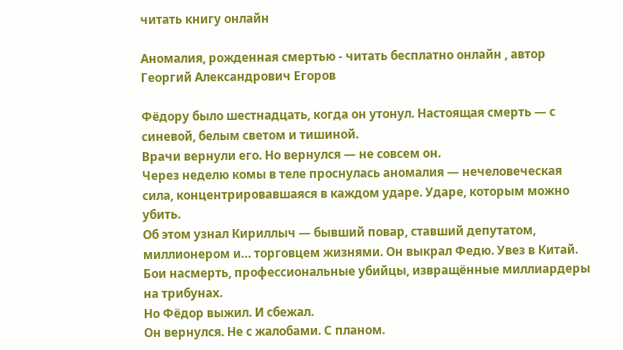читать книгу онлайн

Аномалия, рожденная смертью - читать бесплатно онлайн , автор Георгий Александрович Егоров

Фёдору было шестнадцать, когда он утонул. Настоящая смерть — с синевой, белым светом и тишиной.
Врачи вернули его. Но вернулся — не совсем он.
Через неделю комы в теле проснулась аномалия — нечеловеческая сила, концентрировавшаяся в каждом ударе. Ударе, которым можно убить.
Об этом узнал Кириллыч — бывший повар, ставший депутатом, миллионером и… торговцем жизнями. Он выкрал Федю. Увез в Китай.
Бои насмерть, профессиональные убийцы, извращённые миллиардеры на трибунах.
Но Фёдор выжил. И сбежал.
Он вернулся. Не с жалобами. С планом.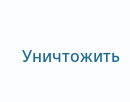Уничтожить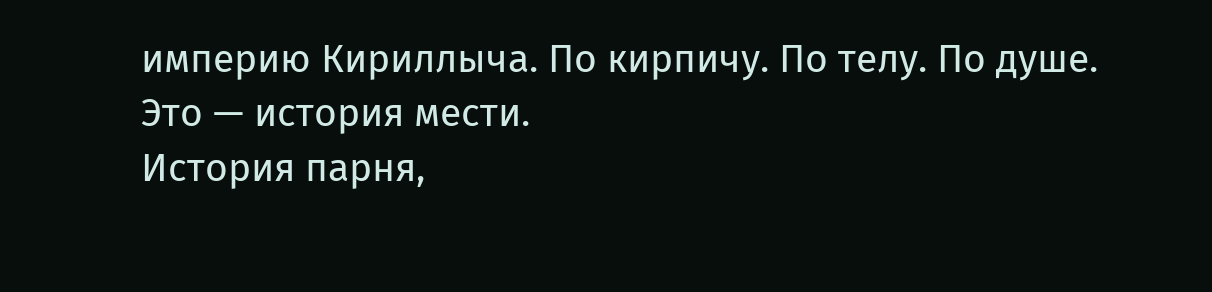империю Кириллыча. По кирпичу. По телу. По душе.
Это — история мести.
История парня,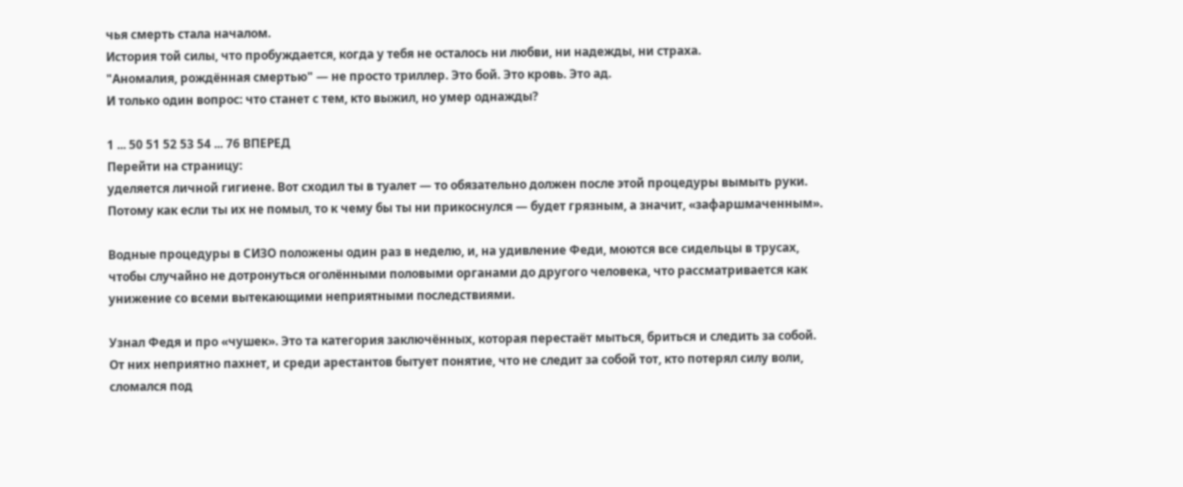чья смерть стала началом.
История той силы, что пробуждается, когда у тебя не осталось ни любви, ни надежды, ни страха.
"Аномалия, рождённая смертью" — не просто триллер. Это бой. Это кровь. Это ад.
И только один вопрос: что станет с тем, кто выжил, но умер однажды?

1 ... 50 51 52 53 54 ... 76 ВПЕРЕД
Перейти на страницу:
уделяется личной гигиене. Вот сходил ты в туалет — то обязательно должен после этой процедуры вымыть руки. Потому как если ты их не помыл, то к чему бы ты ни прикоснулся — будет грязным, а значит, «зафаршмаченным».

Водные процедуры в СИЗО положены один раз в неделю, и, на удивление Феди, моются все сидельцы в трусах, чтобы случайно не дотронуться оголёнными половыми органами до другого человека, что рассматривается как унижение со всеми вытекающими неприятными последствиями.

Узнал Федя и про «чушек». Это та категория заключённых, которая перестаёт мыться, бриться и следить за собой. От них неприятно пахнет, и среди арестантов бытует понятие, что не следит за собой тот, кто потерял силу воли, сломался под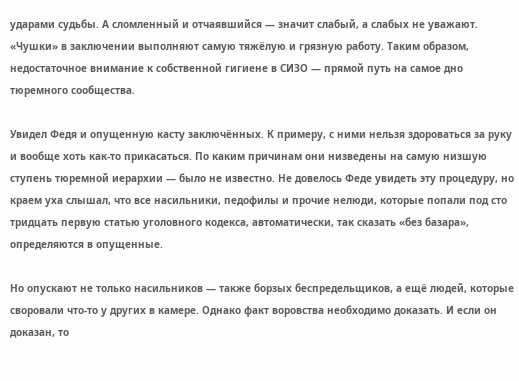ударами судьбы. А сломленный и отчаявшийся — значит слабый, а слабых не уважают. «Чушки» в заключении выполняют самую тяжёлую и грязную работу. Таким образом, недостаточное внимание к собственной гигиене в СИЗО — прямой путь на самое дно тюремного сообщества.

Увидел Федя и опущенную касту заключённых. К примеру, с ними нельзя здороваться за руку и вообще хоть как-то прикасаться. По каким причинам они низведены на самую низшую ступень тюремной иерархии — было не известно. Не довелось Феде увидеть эту процедуру, но краем уха слышал, что все насильники, педофилы и прочие нелюди, которые попали под сто тридцать первую статью уголовного кодекса, автоматически, так сказать «без базара», определяются в опущенные.

Но опускают не только насильников — также борзых беспредельщиков, а ещё людей, которые своровали что-то у других в камере. Однако факт воровства необходимо доказать. И если он доказан, то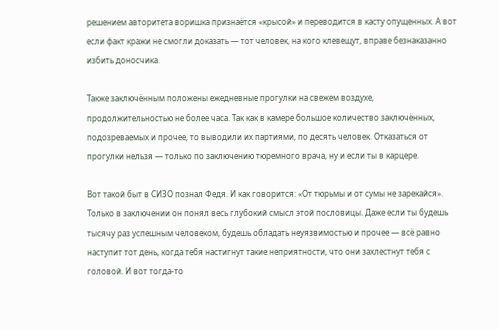решением авторитета воришка признаётся «крысой» и переводится в касту опущенных. А вот если факт кражи не смогли доказать — тот человек, на кого клевещут, вправе безнаказанно избить доносчика.

Также заключённым положены ежедневные прогулки на свежем воздухе, продолжительностью не более часа. Так как в камере большое количество заключённых, подозреваемых и прочее, то выводили их партиями, по десять человек. Отказаться от прогулки нельзя — только по заключению тюремного врача, ну и если ты в карцере.

Вот такой быт в СИЗО познал Федя. И как говорится: «От тюрьмы и от сумы не зарекайся». Только в заключении он понял весь глубокий смысл этой пословицы. Даже если ты будешь тысячу раз успешным человеком, будешь обладать неуязвимостью и прочее — всё равно наступит тот день, когда тебя настигнут такие неприятности, что они захлестнут тебя с головой. И вот тогда-то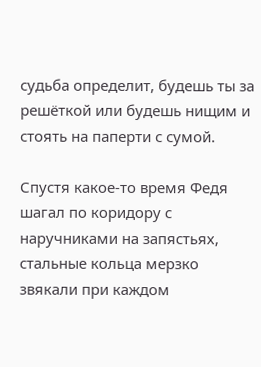судьба определит, будешь ты за решёткой или будешь нищим и стоять на паперти с сумой.

Спустя какое-то время Федя шагал по коридору с наручниками на запястьях, стальные кольца мерзко звякали при каждом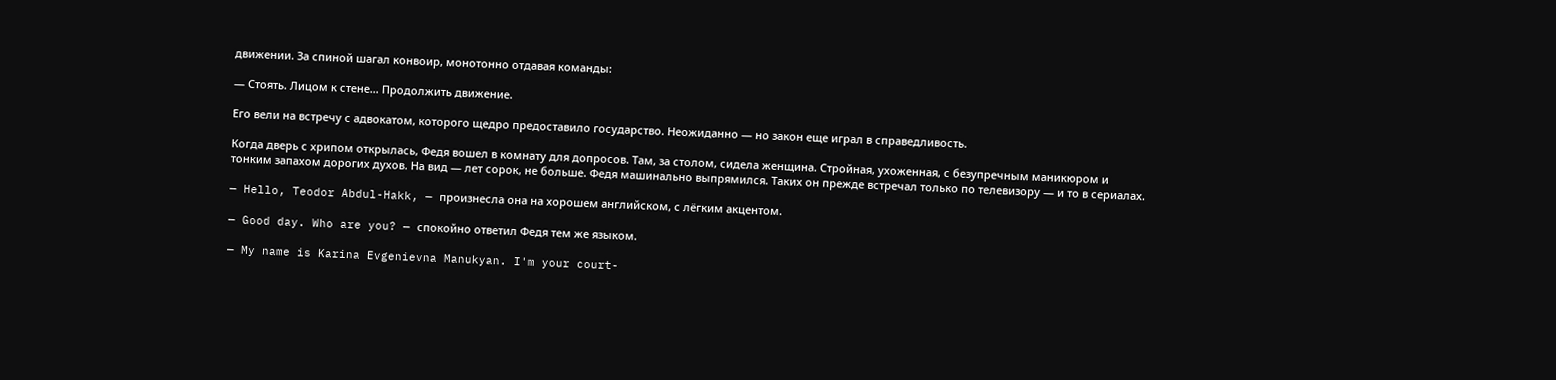движении. За спиной шагал конвоир, монотонно отдавая команды:

— Стоять. Лицом к стене… Продолжить движение.

Его вели на встречу с адвокатом, которого щедро предоставило государство. Неожиданно — но закон еще играл в справедливость.

Когда дверь с хрипом открылась, Федя вошел в комнату для допросов. Там, за столом, сидела женщина. Стройная, ухоженная, с безупречным маникюром и тонким запахом дорогих духов. На вид — лет сорок, не больше. Федя машинально выпрямился. Таких он прежде встречал только по телевизору — и то в сериалах.

— Hello, Teodor Abdul-Hakk, — произнесла она на хорошем английском, с лёгким акцентом.

— Good day. Who are you? — спокойно ответил Федя тем же языком.

— My name is Karina Evgenievna Manukyan. I'm your court-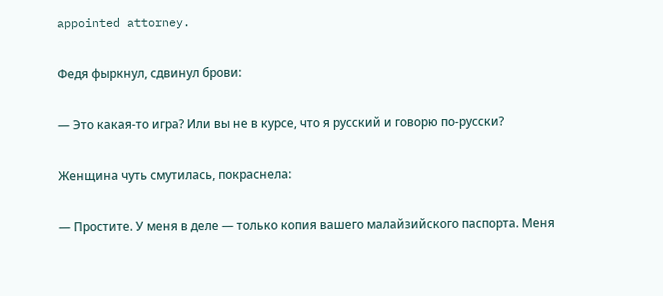appointed attorney.

Федя фыркнул, сдвинул брови:

— Это какая-то игра? Или вы не в курсе, что я русский и говорю по-русски?

Женщина чуть смутилась, покраснела:

— Простите. У меня в деле — только копия вашего малайзийского паспорта. Меня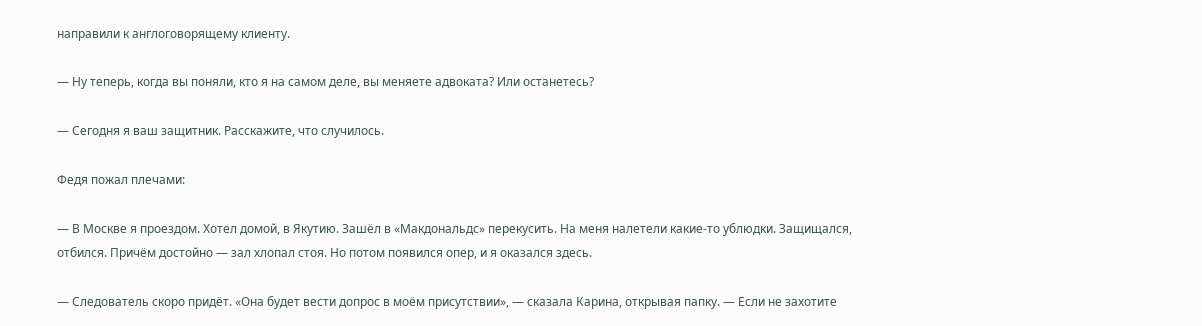направили к англоговорящему клиенту.

— Ну теперь, когда вы поняли, кто я на самом деле, вы меняете адвоката? Или останетесь?

— Сегодня я ваш защитник. Расскажите, что случилось.

Федя пожал плечами:

— В Москве я проездом. Хотел домой, в Якутию. Зашёл в «Макдональдс» перекусить. На меня налетели какие-то ублюдки. Защищался, отбился. Причём достойно — зал хлопал стоя. Но потом появился опер, и я оказался здесь.

— Следователь скоро придёт. «Она будет вести допрос в моём присутствии», — сказала Карина, открывая папку. — Если не захотите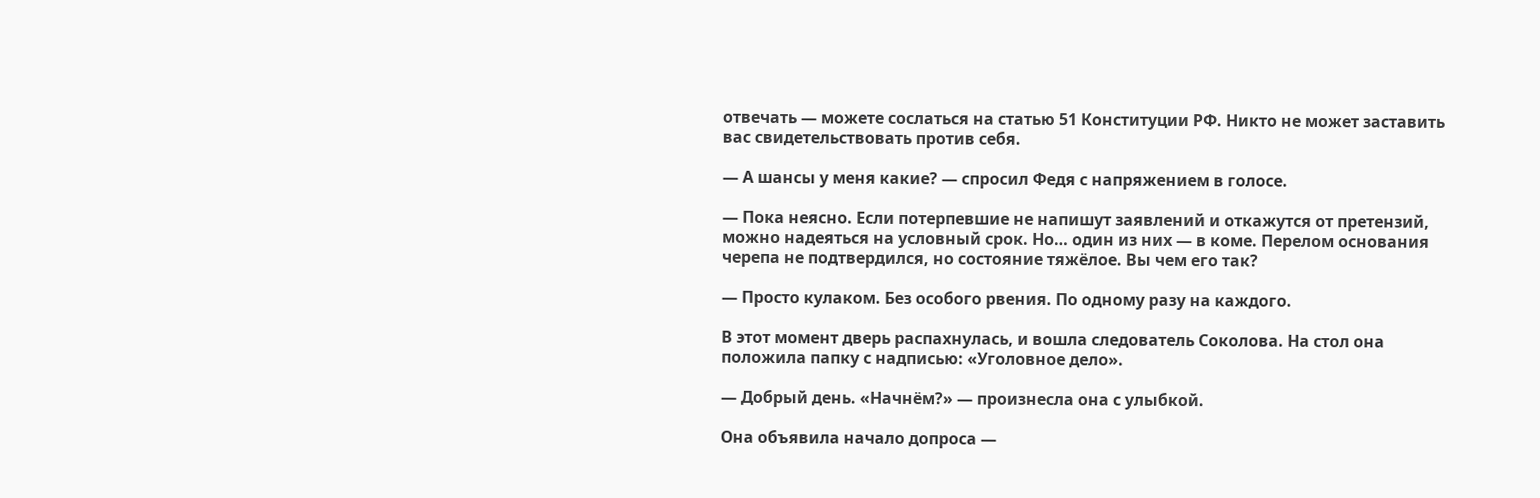отвечать — можете сослаться на статью 51 Конституции РФ. Никто не может заставить вас свидетельствовать против себя.

— А шансы у меня какие? — спросил Федя с напряжением в голосе.

— Пока неясно. Если потерпевшие не напишут заявлений и откажутся от претензий, можно надеяться на условный срок. Но… один из них — в коме. Перелом основания черепа не подтвердился, но состояние тяжёлое. Вы чем его так?

— Просто кулаком. Без особого рвения. По одному разу на каждого.

В этот момент дверь распахнулась, и вошла следователь Соколова. На стол она положила папку с надписью: «Уголовное дело».

— Добрый день. «Начнём?» — произнесла она с улыбкой.

Она объявила начало допроса —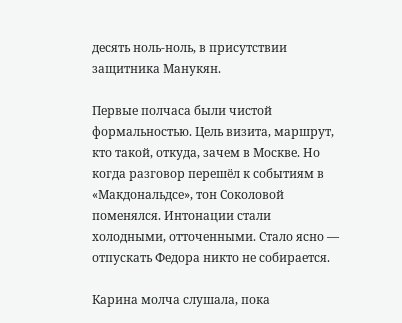десять ноль-ноль, в присутствии защитника Манукян.

Первые полчаса были чистой формальностью. Цель визита, маршрут, кто такой, откуда, зачем в Москве. Но когда разговор перешёл к событиям в «Макдональдсе», тон Соколовой поменялся. Интонации стали холодными, отточенными. Стало ясно — отпускать Федора никто не собирается.

Карина молча слушала, пока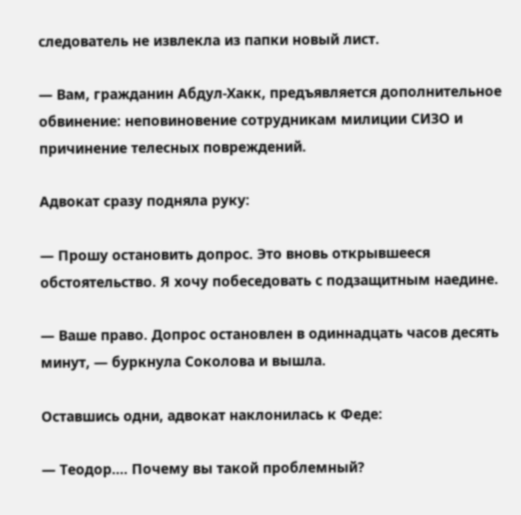следователь не извлекла из папки новый лист.

— Вам, гражданин Абдул-Хакк, предъявляется дополнительное обвинение: неповиновение сотрудникам милиции СИЗО и причинение телесных повреждений.

Адвокат сразу подняла руку:

— Прошу остановить допрос. Это вновь открывшееся обстоятельство. Я хочу побеседовать с подзащитным наедине.

— Ваше право. Допрос остановлен в одиннадцать часов десять минут, — буркнула Соколова и вышла.

Оставшись одни, адвокат наклонилась к Феде:

— Теодор…. Почему вы такой проблемный?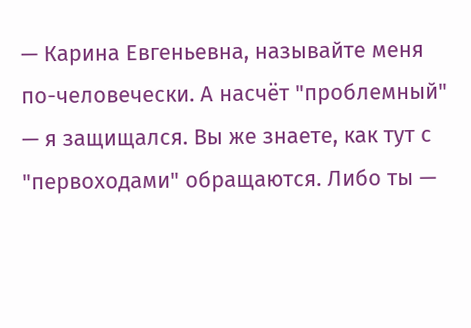— Карина Евгеньевна, называйте меня по-человечески. А насчёт "проблемный" — я защищался. Вы же знаете, как тут с "первоходами" обращаются. Либо ты —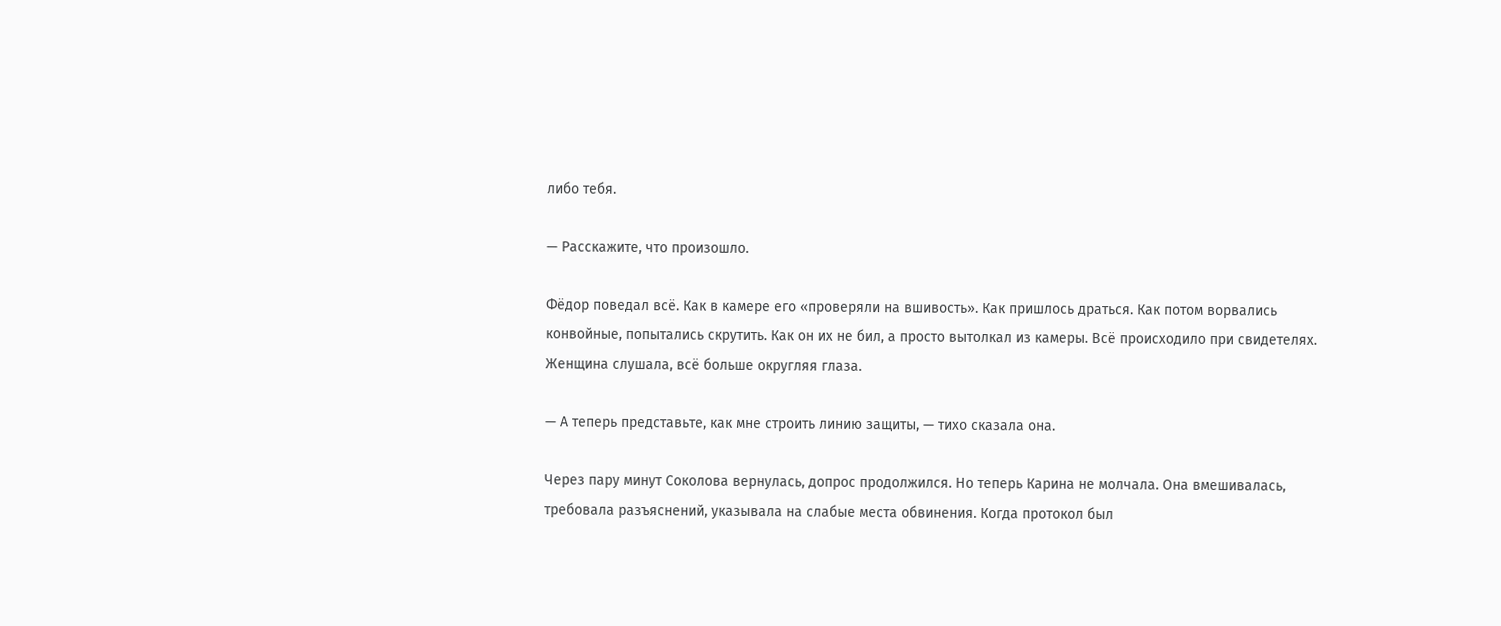либо тебя.

— Расскажите, что произошло.

Фёдор поведал всё. Как в камере его «проверяли на вшивость». Как пришлось драться. Как потом ворвались конвойные, попытались скрутить. Как он их не бил, а просто вытолкал из камеры. Всё происходило при свидетелях. Женщина слушала, всё больше округляя глаза.

— А теперь представьте, как мне строить линию защиты, — тихо сказала она.

Через пару минут Соколова вернулась, допрос продолжился. Но теперь Карина не молчала. Она вмешивалась, требовала разъяснений, указывала на слабые места обвинения. Когда протокол был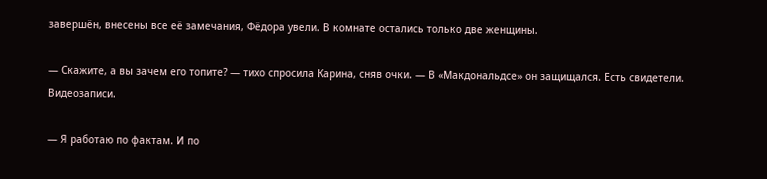завершён, внесены все её замечания, Фёдора увели. В комнате остались только две женщины.

— Скажите, а вы зачем его топите? — тихо спросила Карина, сняв очки. — В «Макдональдсе» он защищался. Есть свидетели. Видеозаписи.

— Я работаю по фактам. И по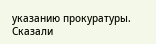указанию прокуратуры. Сказали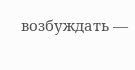возбуждать —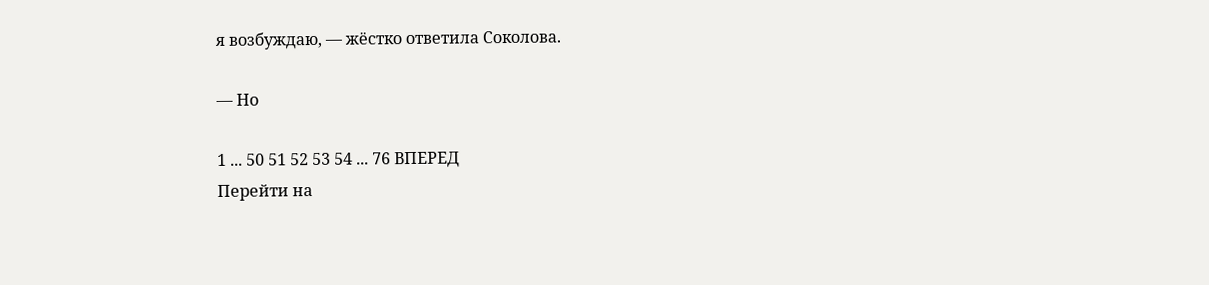я возбуждаю, — жёстко ответила Соколова.

— Но

1 ... 50 51 52 53 54 ... 76 ВПЕРЕД
Перейти на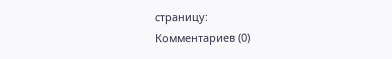страницу:
Комментариев (0)